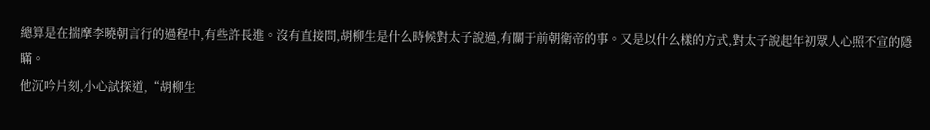總算是在揣摩李曉朝言行的過程中,有些許長進。沒有直接問,胡柳生是什么時候對太子說過,有關于前朝衛帝的事。又是以什么樣的方式,對太子說起年初眾人心照不宣的隱瞞。
他沉吟片刻,小心試探道,“胡柳生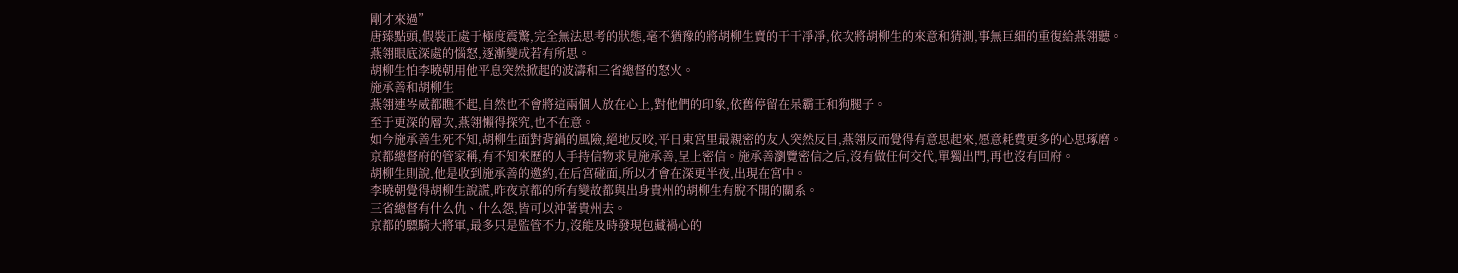剛才來過”
唐臻點頭,假裝正處于極度震驚,完全無法思考的狀態,毫不猶豫的將胡柳生賣的干干凈凈,依次將胡柳生的來意和猜測,事無巨細的重復給燕翎聽。
燕翎眼底深處的惱怒,逐漸變成若有所思。
胡柳生怕李曉朝用他平息突然掀起的波濤和三省總督的怒火。
施承善和胡柳生
燕翎連岑威都瞧不起,自然也不會將這兩個人放在心上,對他們的印象,依舊停留在呆霸王和狗腿子。
至于更深的層次,燕翎懶得探究,也不在意。
如今施承善生死不知,胡柳生面對背鍋的風險,絕地反咬,平日東宮里最親密的友人突然反目,燕翎反而覺得有意思起來,愿意耗費更多的心思琢磨。
京都總督府的管家稱,有不知來歷的人手持信物求見施承善,呈上密信。施承善瀏覽密信之后,沒有做任何交代,單獨出門,再也沒有回府。
胡柳生則說,他是收到施承善的邀約,在后宮碰面,所以才會在深更半夜,出現在宮中。
李曉朝覺得胡柳生說謊,昨夜京都的所有變故都與出身貴州的胡柳生有脫不開的關系。
三省總督有什么仇、什么怨,皆可以沖著貴州去。
京都的驃騎大將軍,最多只是監管不力,沒能及時發現包藏禍心的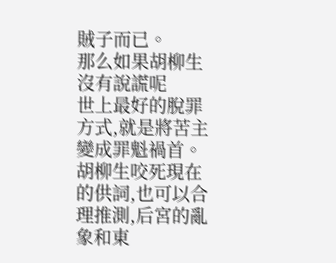賊子而已。
那么如果胡柳生沒有說謊呢
世上最好的脫罪方式,就是將苦主變成罪魁禍首。
胡柳生咬死現在的供詞,也可以合理推測,后宮的亂象和東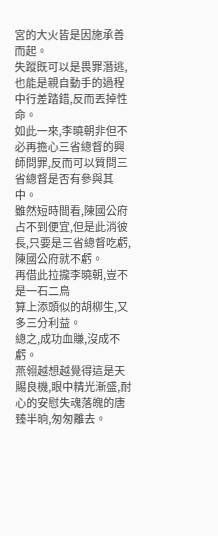宮的大火皆是因施承善而起。
失蹤既可以是畏罪潛逃,也能是親自動手的過程中行差踏錯,反而丟掉性命。
如此一來,李曉朝非但不必再擔心三省總督的興師問罪,反而可以質問三省總督是否有參與其中。
雖然短時間看,陳國公府占不到便宜,但是此消彼長,只要是三省總督吃虧,陳國公府就不虧。
再借此拉攏李曉朝,豈不是一石二鳥
算上添頭似的胡柳生,又多三分利益。
總之,成功血賺,沒成不虧。
燕翎越想越覺得這是天賜良機,眼中精光漸盛,耐心的安慰失魂落魄的唐臻半晌,匆匆離去。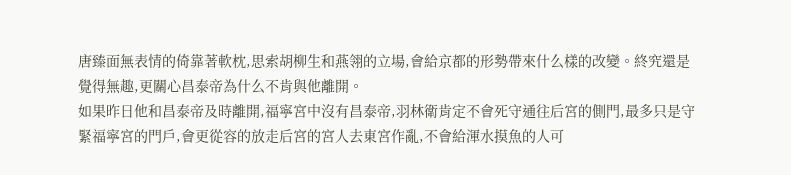唐臻面無表情的倚靠著軟枕,思索胡柳生和燕翎的立場,會給京都的形勢帶來什么樣的改變。終究還是覺得無趣,更關心昌泰帝為什么不肯與他離開。
如果昨日他和昌泰帝及時離開,福寧宮中沒有昌泰帝,羽林衛肯定不會死守通往后宮的側門,最多只是守緊福寧宮的門戶,會更從容的放走后宮的宮人去東宮作亂,不會給渾水摸魚的人可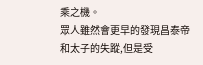乘之機。
眾人雖然會更早的發現昌泰帝和太子的失蹤,但是受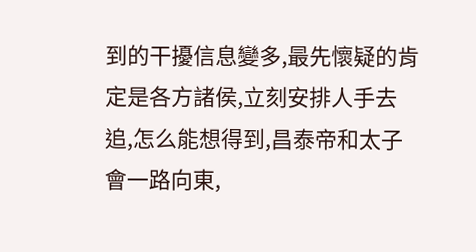到的干擾信息變多,最先懷疑的肯定是各方諸侯,立刻安排人手去追,怎么能想得到,昌泰帝和太子會一路向東,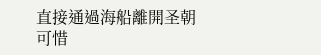直接通過海船離開圣朝
可惜